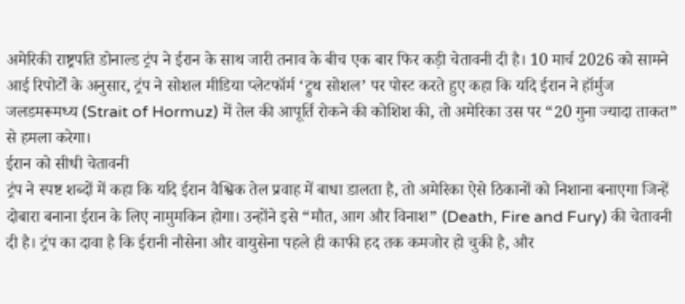अमेरिकी राष्ट्रपति डोनाल्ड ट्रंप ने ईरान के साथ जारी तनाव के बीच एक बार फिर कड़ी चेतावनी दी है। 10 मार्च 2026 को सामने आई रिपोर्टों के अनुसार, ट्रंप ने सोशल मीडिया प्लेटफॉर्म ‘ट्रुथ सोशल’ पर पोस्ट करते हुए कहा कि यदि ईरान ने हॉर्मुज जलडमरूमध्य (Strait of Hormuz) में तेल की आपूर्ति रोकने की कोशिश की, तो अमेरिका उस पर “20 गुना ज्यादा ताकत” से हमला करेगा।
ईरान को सीधी चेतावनी
ट्रंप ने स्पष्ट शब्दों में कहा कि यदि ईरान वैश्विक तेल प्रवाह में बाधा डालता है, तो अमेरिका ऐसे ठिकानों को निशाना बनाएगा जिन्हें दोबारा बनाना ईरान के लिए नामुमकिन होगा। उन्होंने इसे “मौत, आग और विनाश” (Death, Fire and Fury) की चेतावनी दी है। ट्रंप का दावा है कि ईरानी नौसेना और वायुसेना पहले ही काफी हद तक कमजोर हो चुकी है, और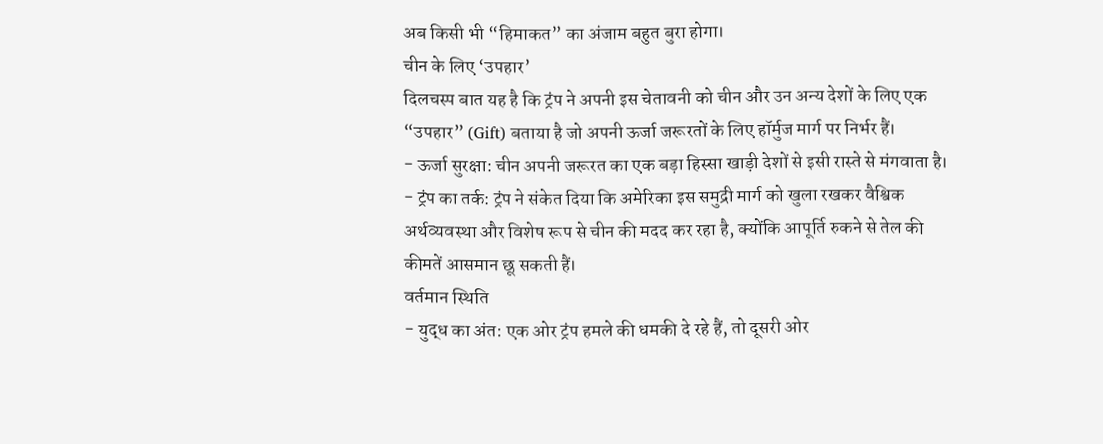अब किसी भी “हिमाकत” का अंजाम बहुत बुरा होगा।
चीन के लिए ‘उपहार’
दिलचस्प बात यह है कि ट्रंप ने अपनी इस चेतावनी को चीन और उन अन्य देशों के लिए एक “उपहार” (Gift) बताया है जो अपनी ऊर्जा जरूरतों के लिए हॉर्मुज मार्ग पर निर्भर हैं।
- ऊर्जा सुरक्षा: चीन अपनी जरूरत का एक बड़ा हिस्सा खाड़ी देशों से इसी रास्ते से मंगवाता है।
- ट्रंप का तर्क: ट्रंप ने संकेत दिया कि अमेरिका इस समुद्री मार्ग को खुला रखकर वैश्विक अर्थव्यवस्था और विशेष रूप से चीन की मदद कर रहा है, क्योंकि आपूर्ति रुकने से तेल की कीमतें आसमान छू सकती हैं।
वर्तमान स्थिति
- युद्ध का अंत: एक ओर ट्रंप हमले की धमकी दे रहे हैं, तो दूसरी ओर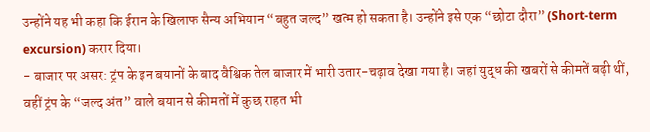उन्होंने यह भी कहा कि ईरान के खिलाफ सैन्य अभियान “बहुत जल्द” खत्म हो सकता है। उन्होंने इसे एक “छोटा दौरा” (Short-term excursion) करार दिया।
- बाजार पर असर: ट्रंप के इन बयानों के बाद वैश्विक तेल बाजार में भारी उतार-चढ़ाव देखा गया है। जहां युद्ध की खबरों से कीमतें बढ़ी थीं, वहीं ट्रंप के “जल्द अंत” वाले बयान से कीमतों में कुछ राहत भी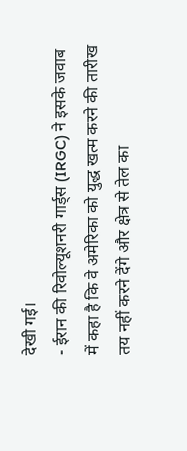देखी गई।
- ईरान की रिवोल्यूशनरी गार्ड्स (IRGC) ने इसके जवाब में कहा है कि वे अमेरिका को युद्ध खत्म करने की तारीख तय नहीं करने देंगे और क्षेत्र से तेल का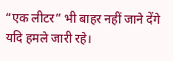“एक लीटर” भी बाहर नहीं जाने देंगे यदि हमले जारी रहे।